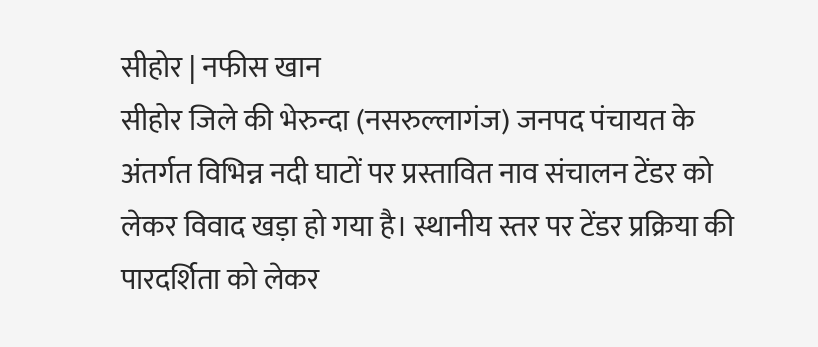सीहोर | नफीस खान
सीहोर जिले की भेरुन्दा (नसरुल्लागंज) जनपद पंचायत के अंतर्गत विभिन्न नदी घाटों पर प्रस्तावित नाव संचालन टेंडर को लेकर विवाद खड़ा हो गया है। स्थानीय स्तर पर टेंडर प्रक्रिया की पारदर्शिता को लेकर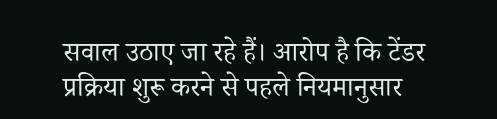सवाल उठाए जा रहे हैं। आरोप है कि टेंडर प्रक्रिया शुरू करने से पहले नियमानुसार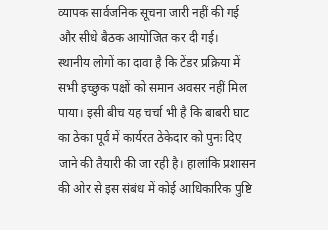व्यापक सार्वजनिक सूचना जारी नहीं की गई और सीधे बैठक आयोजित कर दी गई।
स्थानीय लोगों का दावा है कि टेंडर प्रक्रिया में सभी इच्छुक पक्षों को समान अवसर नहीं मिल पाया। इसी बीच यह चर्चा भी है कि बाबरी घाट का ठेका पूर्व में कार्यरत ठेकेदार को पुनः दिए जाने की तैयारी की जा रही है। हालांकि प्रशासन की ओर से इस संबंध में कोई आधिकारिक पुष्टि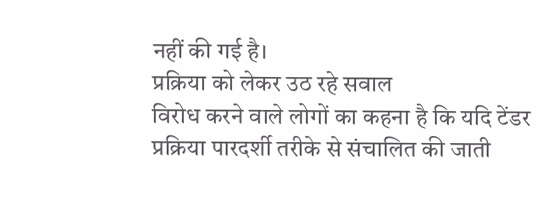नहीं की गई है।
प्रक्रिया को लेकर उठ रहे सवाल
विरोध करने वाले लोगों का कहना है कि यदि टेंडर प्रक्रिया पारदर्शी तरीके से संचालित की जाती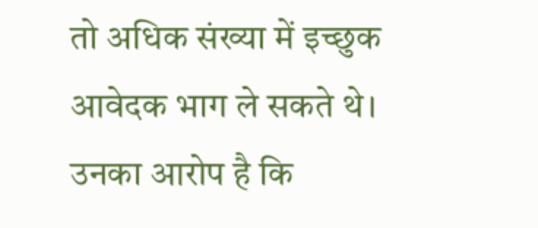तो अधिक संख्या में इच्छुक आवेदक भाग ले सकते थे। उनका आरोप है कि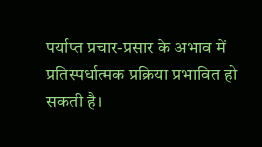पर्याप्त प्रचार-प्रसार के अभाव में प्रतिस्पर्धात्मक प्रक्रिया प्रभावित हो सकती है।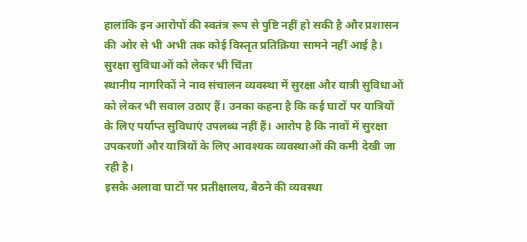हालांकि इन आरोपों की स्वतंत्र रूप से पुष्टि नहीं हो सकी है और प्रशासन की ओर से भी अभी तक कोई विस्तृत प्रतिक्रिया सामने नहीं आई है।
सुरक्षा सुविधाओं को लेकर भी चिंता
स्थानीय नागरिकों ने नाव संचालन व्यवस्था में सुरक्षा और यात्री सुविधाओं को लेकर भी सवाल उठाए हैं। उनका कहना है कि कई घाटों पर यात्रियों के लिए पर्याप्त सुविधाएं उपलब्ध नहीं हैं। आरोप है कि नावों में सुरक्षा उपकरणों और यात्रियों के लिए आवश्यक व्यवस्थाओं की कमी देखी जा रही है।
इसके अलावा घाटों पर प्रतीक्षालय, बैठने की व्यवस्था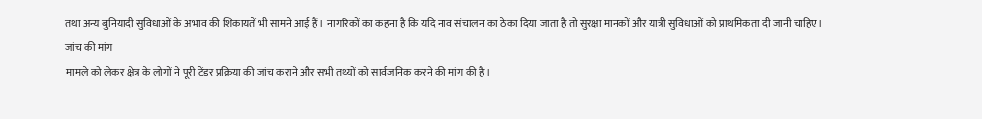तथा अन्य बुनियादी सुविधाओं के अभाव की शिकायतें भी सामने आई हैं। नागरिकों का कहना है कि यदि नाव संचालन का ठेका दिया जाता है तो सुरक्षा मानकों और यात्री सुविधाओं को प्राथमिकता दी जानी चाहिए।
जांच की मांग
मामले को लेकर क्षेत्र के लोगों ने पूरी टेंडर प्रक्रिया की जांच कराने और सभी तथ्यों को सार्वजनिक करने की मांग की है।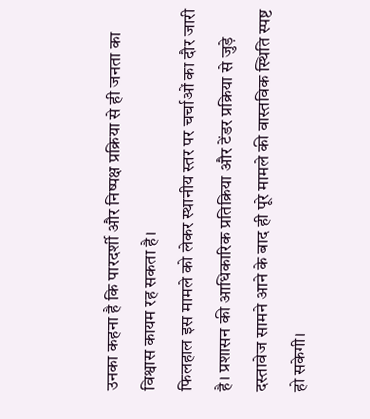उनका कहना है कि पारदर्शी और निष्पक्ष प्रक्रिया से ही जनता का विश्वास कायम रह सकता है।
फिलहाल इस मामले को लेकर स्थानीय स्तर पर चर्चाओं का दौर जारी है। प्रशासन की आधिकारिक प्रतिक्रिया और टेंडर प्रक्रिया से जुड़े दस्तावेज सामने आने के बाद ही पूरे मामले की वास्तविक स्थिति स्पष्ट हो सकेगी।